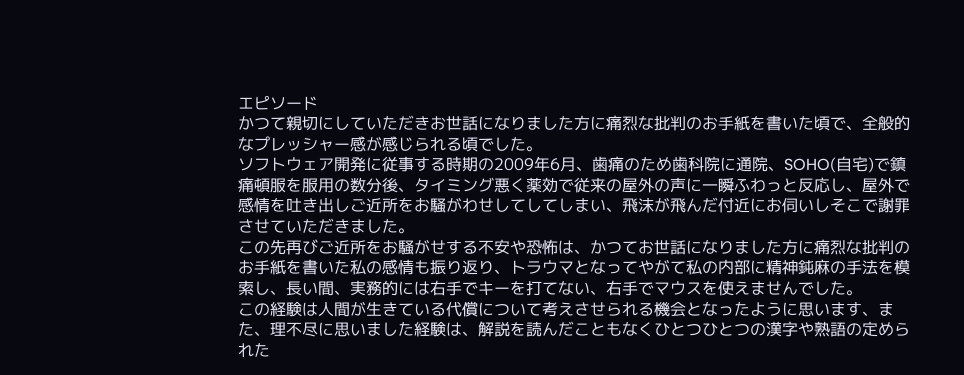エピソード
かつて親切にしていただきお世話になりました方に痛烈な批判のお手紙を書いた頃で、全般的なプレッシャー感が感じられる頃でした。
ソフトウェア開発に従事する時期の2009年6月、歯痛のため歯科院に通院、SOHO(自宅)で鎮痛頓服を服用の数分後、タイミング悪く薬効で従来の屋外の声に一瞬ふわっと反応し、屋外で感情を吐き出しご近所をお騒がわせしてしてしまい、飛沫が飛んだ付近にお伺いしそこで謝罪させていただきました。
この先再びご近所をお騒がせする不安や恐怖は、かつてお世話になりました方に痛烈な批判のお手紙を書いた私の感情も振り返り、トラウマとなってやがて私の内部に精神鈍麻の手法を模索し、長い間、実務的には右手でキーを打てない、右手でマウスを使えませんでした。
この経験は人間が生きている代償について考えさせられる機会となったように思います、また、理不尽に思いました経験は、解説を読んだこともなくひとつひとつの漢字や熟語の定められた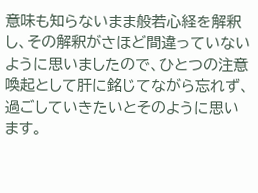意味も知らないまま般若心経を解釈し、その解釈がさほど間違っていないように思いましたので、ひとつの注意喚起として肝に銘じてながら忘れず、過ごしていきたいとそのように思います。